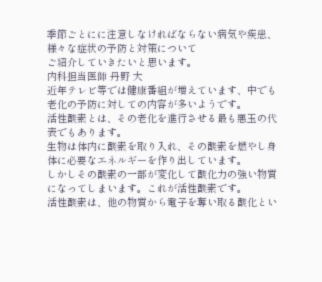季節ごとにに注意しなければならない病気や疾患、
様々な症状の予防と対策について
ご紹介していきたいと思います。
内科担当医師 丹野 大
近年テレビ等では健康番組が増えています、中でも老化の予防に対しての内容が多いようです。
活性酸素とは、その老化を進行させる最も悪玉の代表でもあります。
生物は体内に酸素を取り入れ、その酸素を燃やし身体に必要なエネルギーを作り出しています。
しかしその酸素の一部が変化して酸化力の強い物質になってしまいます。これが活性酸素です。
活性酸素は、他の物質から電子を奪い取る酸化とい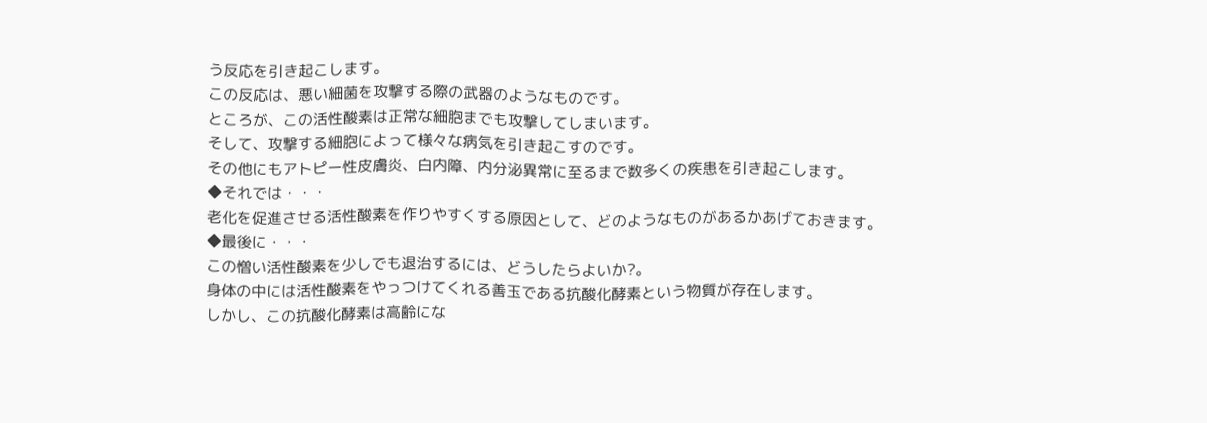う反応を引き起こします。
この反応は、悪い細菌を攻撃する際の武器のようなものです。
ところが、この活性酸素は正常な細胞までも攻撃してしまいます。
そして、攻撃する細胞によって様々な病気を引き起こすのです。
その他にもアトピー性皮膚炎、白内障、内分泌異常に至るまで数多くの疾患を引き起こします。
◆それでは・・・
老化を促進させる活性酸素を作りやすくする原因として、どのようなものがあるかあげておきます。
◆最後に・・・
この憎い活性酸素を少しでも退治するには、どうしたらよいか?。
身体の中には活性酸素をやっつけてくれる善玉である抗酸化酵素という物質が存在します。
しかし、この抗酸化酵素は高齢にな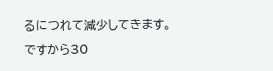るにつれて減少してきます。ですから30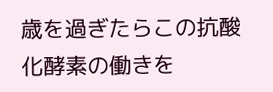歳を過ぎたらこの抗酸化酵素の働きを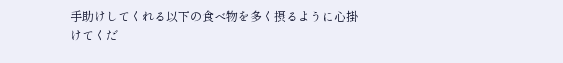手助けしてくれる以下の食べ物を多く摂るように心掛けてくだ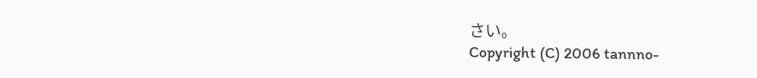さい。
Copyright (C) 2006 tannno-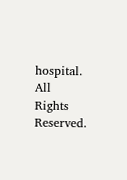hospital. All Rights Reserved.